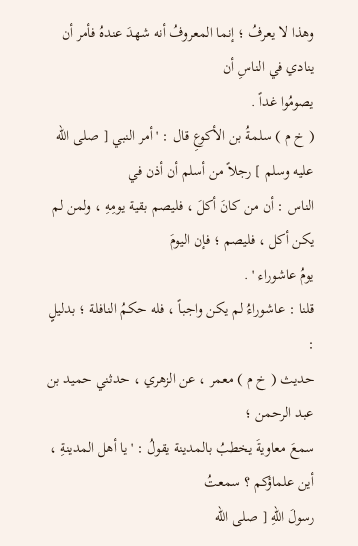وهذا لا يعرفُ ؛ إنما المعروفُ أنه شهدَ عندهُ فأمر أن ينادي في الناسِ أن
يصومُوا غداً .
( خ م ) سلمةُ بن الأكوعِ قال : ' أمر النبي [ صلى الله عليه وسلم ] رجلاً من أسلم أن أذن في
الناس : أن من كانَ أكلَ ، فليصم بقية يومِهِ ، ولمن لم يكن أكل ، فليصم ؛ فإن اليومَ
يومُ عاشوراء ' .
قلنا : عاشوراءُ لم يكن واجباً ، فله حكمُ النافلة ؛ بدليلٍ :
حديث ( خ م ) معمر ، عن الزهري ، حدثني حميد بن عبد الرحمن ؛
سمعَ معاويةَ يخطبُ بالمدينة يقولُ : ' يا أهل المدينةِ ، أين علماؤكم ؟ سمعتُ
رسولَ اللهِ [ صلى الله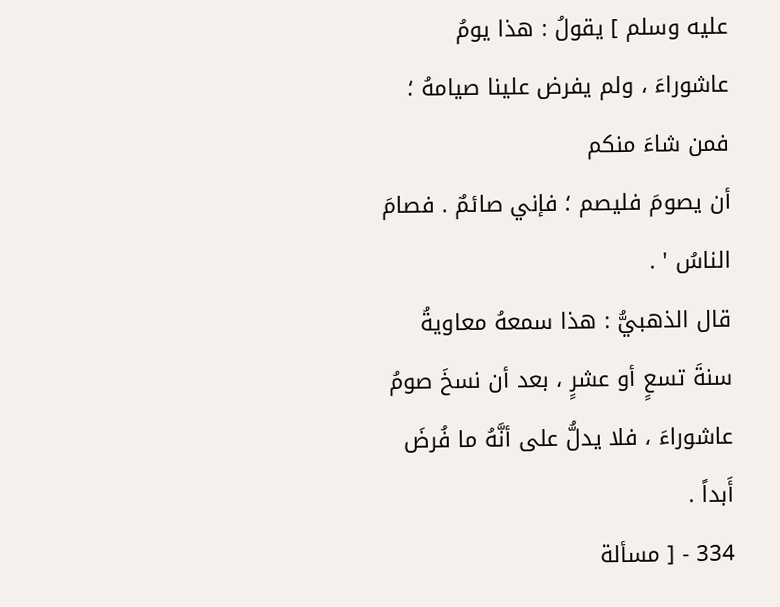عليه وسلم ] يقولُ : هذا يومُ عاشوراءَ ، ولم يفرض علينا صيامهُ ؛ فمن شاءَ منكم
أن يصومَ فليصم ؛ فإني صائمٌ . فصامَ الناسُ ' .
قال الذهبيُّ : هذا سمعهُ معاويةُ سنةَ تسعٍ أو عشرٍ ، بعد أن نسخَ صومُ
عاشوراءَ ، فلا يدلُّ على أنَّهُ ما فُرضَ أَبداً .
334 - [ مسألة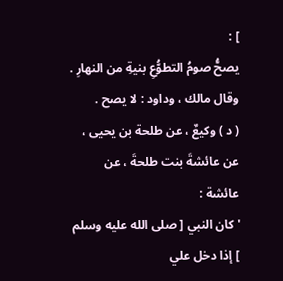] :
يصحُّ صومُ التطوُّعِ بنيةِ من النهارِ .
وقال مالك ، وداود : لا يصح .
( د ) وكيعٌ ، عن طلحة بن يحيى ، عن عائشةَ بنت طلحةَ ، عن عائشة :
' كان النبي [ صلى الله عليه وسلم ] إذا دخل علي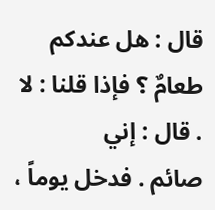قال : هل عندكم طعامٌ ؟ فإذا قلنا : لا . قال : إني
صائم . فدخل يوماً ،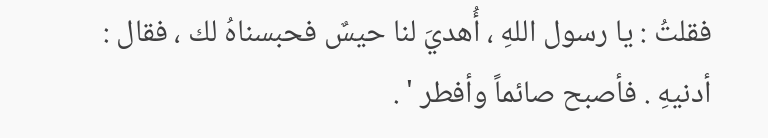فقلتُ : يا رسول اللهِ ، أُهديَ لنا حيسٌ فحبسناهُ لك ، فقال :
أدنيهِ . فأصبح صائماً وأفطر ' .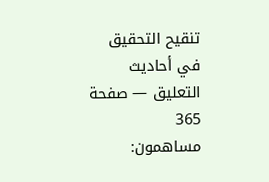تنقيح التحقيق في أحاديث التعليق — صفحة 365
مساهمون: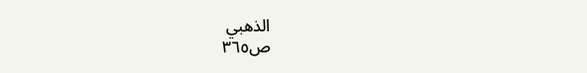الذهبي
ص٣٦٥